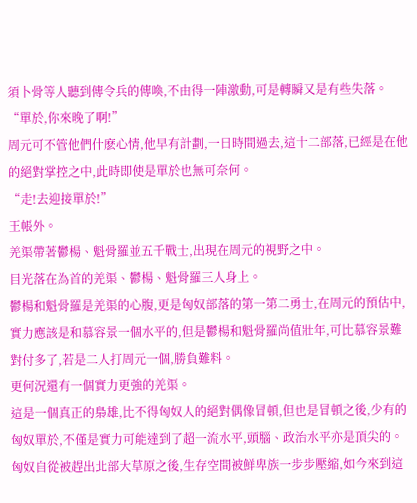須卜骨等人聽到傳令兵的傳喚,不由得一陣激動,可是轉瞬又是有些失落。
“單於,你來晚了啊!”
周元可不管他們什麽心情,他早有計劃,一日時間過去,這十二部落,已經是在他的絕對掌控之中,此時即使是單於也無可奈何。
“走!去迎接單於!”
王帳外。
羌渠帶著鬱楊、魁骨羅並五千戰士,出現在周元的視野之中。
目光落在為首的羌渠、鬱楊、魁骨羅三人身上。
鬱楊和魁骨羅是羌渠的心腹,更是匈奴部落的第一第二勇士,在周元的預估中,實力應該是和慕容景一個水平的,但是鬱楊和魁骨羅尚值壯年,可比慕容景難對付多了,若是二人打周元一個,勝負難料。
更何況還有一個實力更強的羌渠。
這是一個真正的梟雄,比不得匈奴人的絕對偶像冒頓,但也是冒頓之後,少有的匈奴單於,不僅是實力可能達到了超一流水平,頭腦、政治水平亦是頂尖的。
匈奴自從被趕出北部大草原之後,生存空間被鮮卑族一步步壓縮,如今來到這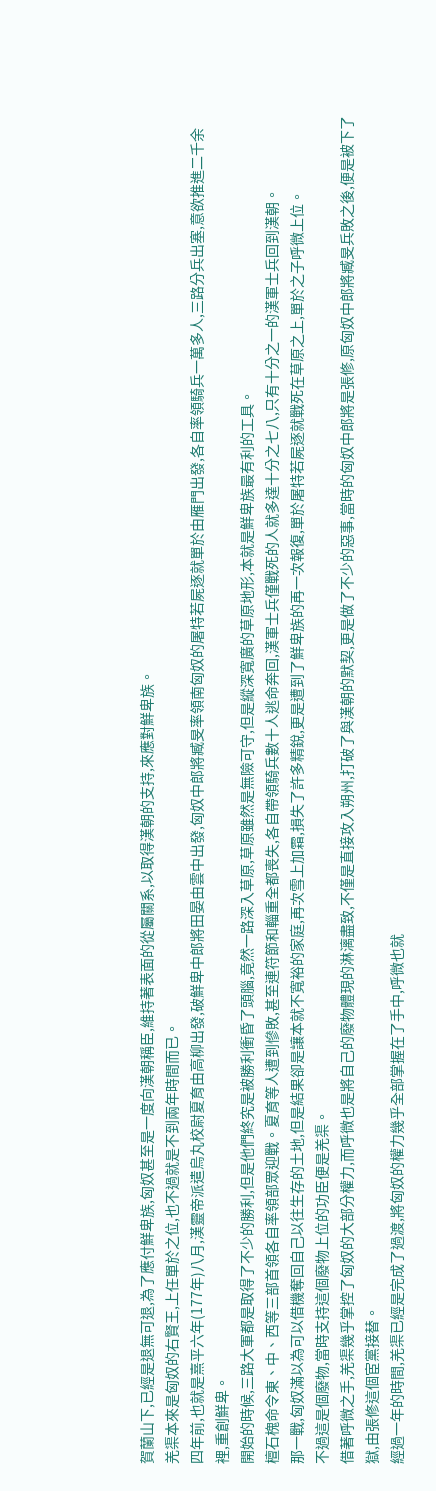賀蘭山下,已經是退無可退,為了應付鮮卑族,匈奴甚至是一度向漢朝稱臣,維持著表面的從屬關系,以取得漢朝的支持,來應對鮮卑族。
羌渠本來是匈奴的右賢王,上任單於之位,也不過就是不到兩年時間而已。
四年前,也就是熹平六年(177年)八月,漢靈帝派遣烏丸校尉夏育由高柳出發,破鮮卑中郎將田晏由雲中出發,匈奴中郎將臧旻率領南匈奴的屠特若屍逐就單於由雁門出發,各自率領騎兵一萬多人,三路分兵出塞,意欲推進二千余裡,重創鮮卑。
開始的時候,三路大軍都是取得了不少的勝利,但是他們終究是被勝利衝昏了頭腦,竟然一路深入草原,草原雖然是無險可守,但是縱深寬廣的草原地形,本就是鮮卑族最有利的工具。
檀石槐命令東、中、西等三部首領各自率領部眾迎戰。夏育等人遭到慘敗,甚至連符節和輜重全都喪失,各自帶領騎兵數十人逃命奔回,漢軍士兵僅戰死的人就多達十分之七八,只有十分之一的漢軍士兵回到漢朝。
那一戰,匈奴滿以為可以借機奪回自己以往生存的土地,但是結果卻是讓本就不寬裕的家庭,再次雪上加霜,損失了許多精銳,更是遭到了鮮卑族的再一次報復,單於屠特若屍逐就戰死在草原之上,單於之子呼微上位。
不過這是個廢物,當時支持這個廢物上位的功臣便是羌渠。
借著呼微之手,羌渠幾乎掌控了匈奴的大部分權力,而呼微也是將自己的廢物體現的淋漓盡致,不僅是直接攻入朔州,打破了與漢朝的默契,更是做了不少的惡事,當時的匈奴中郎將是張修,原匈奴中郎將臧旻兵敗之後,便是被下了獄,由張修這個宦黨接替。
經過一年的時間,羌渠已經是完成了過渡,將匈奴的權力幾乎全部掌握在了手中,呼微也就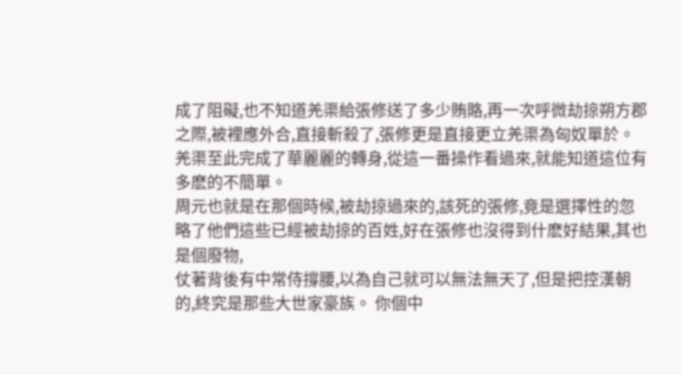成了阻礙,也不知道羌渠給張修送了多少賄賂,再一次呼微劫掠朔方郡之際,被裡應外合,直接斬殺了,張修更是直接更立羌渠為匈奴單於。
羌渠至此完成了華麗麗的轉身,從這一番操作看過來,就能知道這位有多麽的不簡單。
周元也就是在那個時候,被劫掠過來的,該死的張修,竟是選擇性的忽略了他們這些已經被劫掠的百姓,好在張修也沒得到什麽好結果,其也是個廢物,
仗著背後有中常侍撐腰,以為自己就可以無法無天了,但是把控漢朝的,終究是那些大世家豪族。 你個中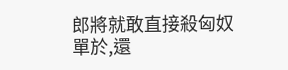郎將就敢直接殺匈奴單於,還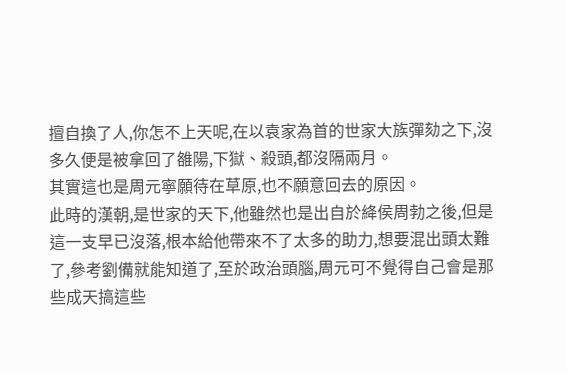擅自換了人,你怎不上天呢,在以袁家為首的世家大族彈劾之下,沒多久便是被拿回了雒陽,下獄、殺頭,都沒隔兩月。
其實這也是周元寧願待在草原,也不願意回去的原因。
此時的漢朝,是世家的天下,他雖然也是出自於絳侯周勃之後,但是這一支早已沒落,根本給他帶來不了太多的助力,想要混出頭太難了,參考劉備就能知道了,至於政治頭腦,周元可不覺得自己會是那些成天搞這些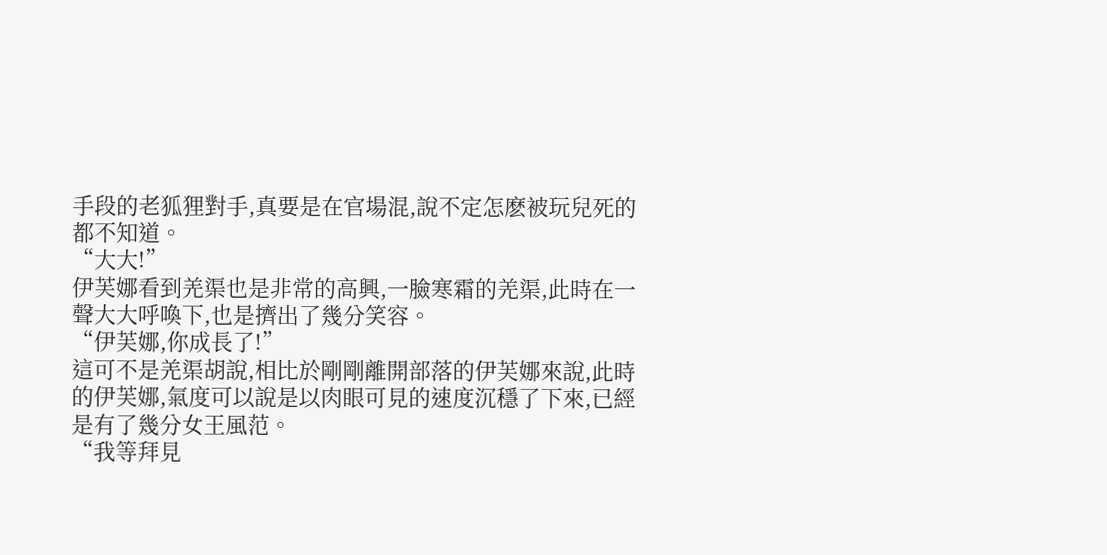手段的老狐狸對手,真要是在官場混,說不定怎麽被玩兒死的都不知道。
“大大!”
伊芙娜看到羌渠也是非常的高興,一臉寒霜的羌渠,此時在一聲大大呼喚下,也是擠出了幾分笑容。
“伊芙娜,你成長了!”
這可不是羌渠胡說,相比於剛剛離開部落的伊芙娜來說,此時的伊芙娜,氣度可以說是以肉眼可見的速度沉穩了下來,已經是有了幾分女王風范。
“我等拜見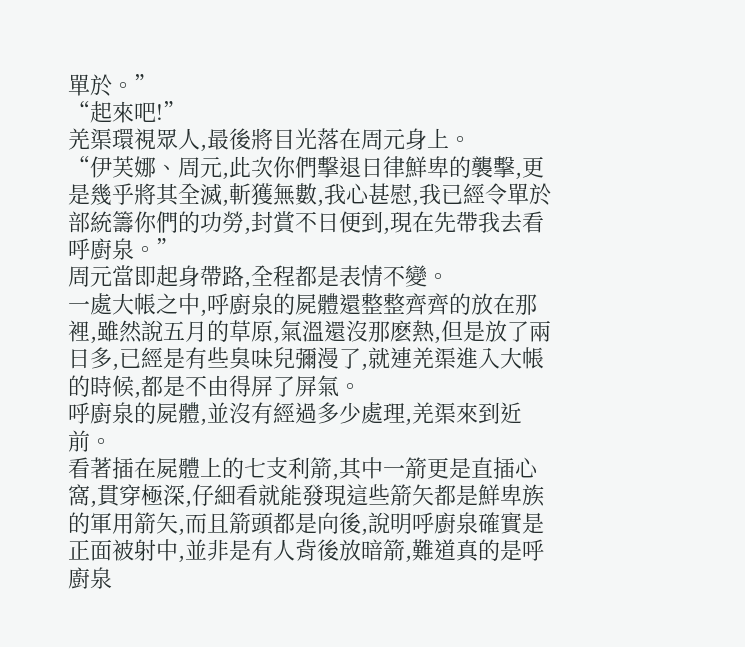單於。”
“起來吧!”
羌渠環視眾人,最後將目光落在周元身上。
“伊芙娜、周元,此次你們擊退日律鮮卑的襲擊,更是幾乎將其全滅,斬獲無數,我心甚慰,我已經令單於部統籌你們的功勞,封賞不日便到,現在先帶我去看呼廚泉。”
周元當即起身帶路,全程都是表情不變。
一處大帳之中,呼廚泉的屍體還整整齊齊的放在那裡,雖然說五月的草原,氣溫還沒那麽熱,但是放了兩日多,已經是有些臭味兒彌漫了,就連羌渠進入大帳的時候,都是不由得屏了屏氣。
呼廚泉的屍體,並沒有經過多少處理,羌渠來到近前。
看著插在屍體上的七支利箭,其中一箭更是直插心窩,貫穿極深,仔細看就能發現這些箭矢都是鮮卑族的軍用箭矢,而且箭頭都是向後,說明呼廚泉確實是正面被射中,並非是有人背後放暗箭,難道真的是呼廚泉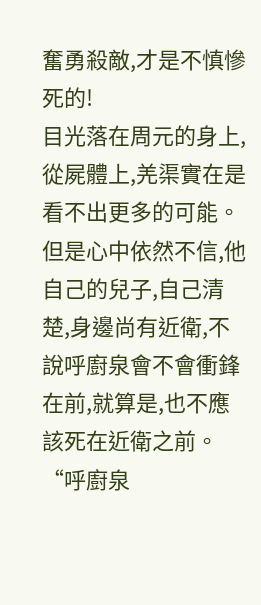奮勇殺敵,才是不慎慘死的!
目光落在周元的身上,從屍體上,羌渠實在是看不出更多的可能。
但是心中依然不信,他自己的兒子,自己清楚,身邊尚有近衛,不說呼廚泉會不會衝鋒在前,就算是,也不應該死在近衛之前。
“呼廚泉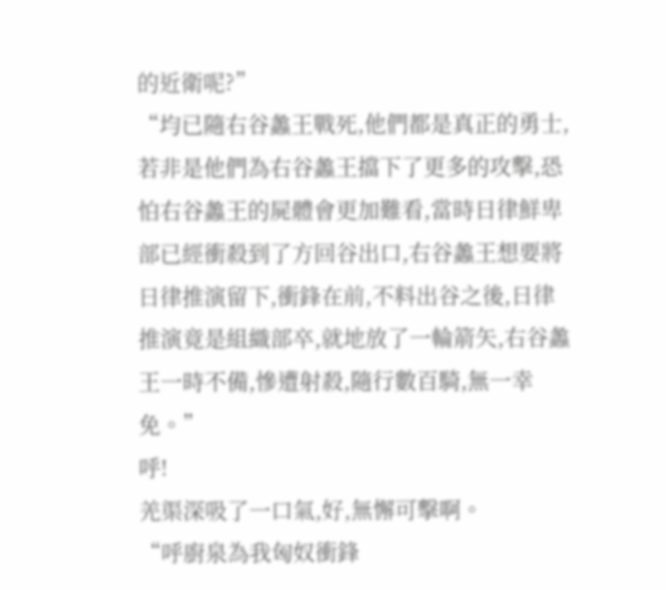的近衛呢?”
“均已隨右谷蠡王戰死,他們都是真正的勇士,若非是他們為右谷蠡王擋下了更多的攻擊,恐怕右谷蠡王的屍體會更加難看,當時日律鮮卑部已經衝殺到了方回谷出口,右谷蠡王想要將日律推演留下,衝鋒在前,不料出谷之後,日律推演竟是組織部卒,就地放了一輪箭矢,右谷蠡王一時不備,慘遭射殺,隨行數百騎,無一幸免。”
呼!
羌渠深吸了一口氣,好,無懈可擊啊。
“呼廚泉為我匈奴衝鋒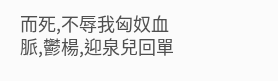而死,不辱我匈奴血脈,鬱楊,迎泉兒回單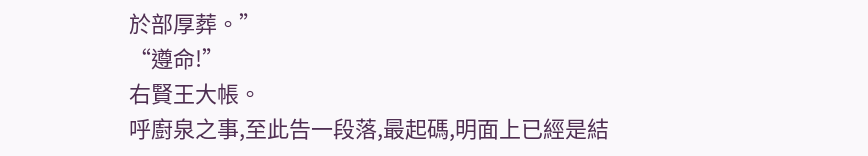於部厚葬。”
“遵命!”
右賢王大帳。
呼廚泉之事,至此告一段落,最起碼,明面上已經是結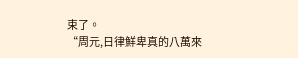束了。
“周元,日律鮮卑真的八萬來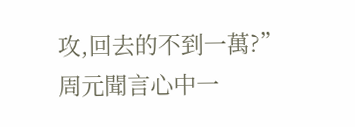攻,回去的不到一萬?”
周元聞言心中一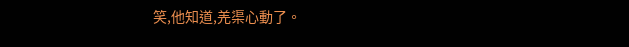笑,他知道,羌渠心動了。